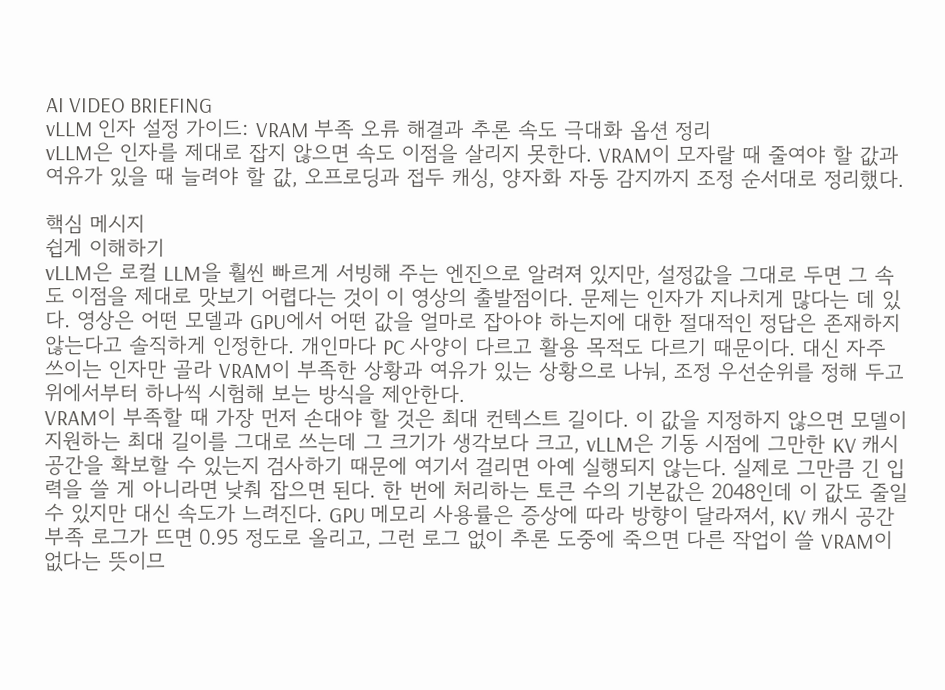AI VIDEO BRIEFING
vLLM 인자 설정 가이드: VRAM 부족 오류 해결과 추론 속도 극대화 옵션 정리
vLLM은 인자를 제대로 잡지 않으면 속도 이점을 살리지 못한다. VRAM이 모자랄 때 줄여야 할 값과 여유가 있을 때 늘려야 할 값, 오프로딩과 접두 캐싱, 양자화 자동 감지까지 조정 순서대로 정리했다.

핵심 메시지
쉽게 이해하기
vLLM은 로컬 LLM을 훨씬 빠르게 서빙해 주는 엔진으로 알려져 있지만, 설정값을 그대로 두면 그 속도 이점을 제대로 맛보기 어렵다는 것이 이 영상의 출발점이다. 문제는 인자가 지나치게 많다는 데 있다. 영상은 어떤 모델과 GPU에서 어떤 값을 얼마로 잡아야 하는지에 대한 절대적인 정답은 존재하지 않는다고 솔직하게 인정한다. 개인마다 PC 사양이 다르고 활용 목적도 다르기 때문이다. 대신 자주 쓰이는 인자만 골라 VRAM이 부족한 상황과 여유가 있는 상황으로 나눠, 조정 우선순위를 정해 두고 위에서부터 하나씩 시험해 보는 방식을 제안한다.
VRAM이 부족할 때 가장 먼저 손대야 할 것은 최대 컨텍스트 길이다. 이 값을 지정하지 않으면 모델이 지원하는 최대 길이를 그대로 쓰는데 그 크기가 생각보다 크고, vLLM은 기동 시점에 그만한 KV 캐시 공간을 확보할 수 있는지 검사하기 때문에 여기서 걸리면 아예 실행되지 않는다. 실제로 그만큼 긴 입력을 쓸 게 아니라면 낮춰 잡으면 된다. 한 번에 처리하는 토큰 수의 기본값은 2048인데 이 값도 줄일 수 있지만 대신 속도가 느려진다. GPU 메모리 사용률은 증상에 따라 방향이 달라져서, KV 캐시 공간 부족 로그가 뜨면 0.95 정도로 올리고, 그런 로그 없이 추론 도중에 죽으면 다른 작업이 쓸 VRAM이 없다는 뜻이므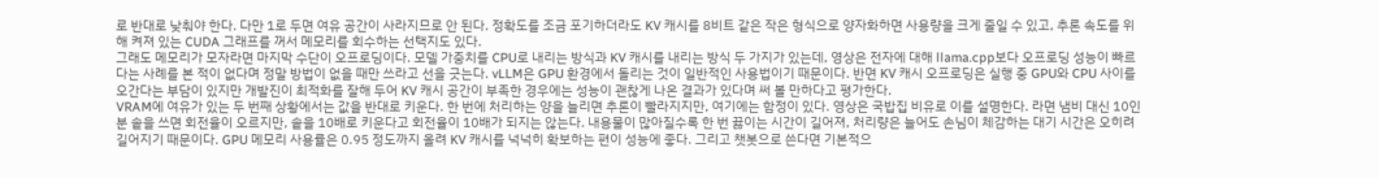로 반대로 낮춰야 한다. 다만 1로 두면 여유 공간이 사라지므로 안 된다. 정확도를 조금 포기하더라도 KV 캐시를 8비트 같은 작은 형식으로 양자화하면 사용량을 크게 줄일 수 있고, 추론 속도를 위해 켜져 있는 CUDA 그래프를 꺼서 메모리를 회수하는 선택지도 있다.
그래도 메모리가 모자라면 마지막 수단이 오프로딩이다. 모델 가중치를 CPU로 내리는 방식과 KV 캐시를 내리는 방식 두 가지가 있는데, 영상은 전자에 대해 llama.cpp보다 오프로딩 성능이 빠르다는 사례를 본 적이 없다며 정말 방법이 없을 때만 쓰라고 선을 긋는다. vLLM은 GPU 환경에서 돌리는 것이 일반적인 사용법이기 때문이다. 반면 KV 캐시 오프로딩은 실행 중 GPU와 CPU 사이를 오간다는 부담이 있지만 개발진이 최적화를 잘해 두어 KV 캐시 공간이 부족한 경우에는 성능이 괜찮게 나온 결과가 있다며 써 볼 만하다고 평가한다.
VRAM에 여유가 있는 두 번째 상황에서는 값을 반대로 키운다. 한 번에 처리하는 양을 늘리면 추론이 빨라지지만, 여기에는 함정이 있다. 영상은 국밥집 비유로 이를 설명한다. 라면 냄비 대신 10인분 솥을 쓰면 회전율이 오르지만, 솥을 10배로 키운다고 회전율이 10배가 되지는 않는다. 내용물이 많아질수록 한 번 끓이는 시간이 길어져, 처리량은 늘어도 손님이 체감하는 대기 시간은 오히려 길어지기 때문이다. GPU 메모리 사용률은 0.95 정도까지 올려 KV 캐시를 넉넉히 확보하는 편이 성능에 좋다. 그리고 챗봇으로 쓴다면 기본적으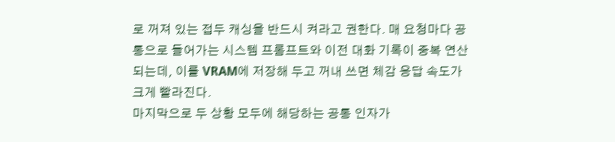로 꺼져 있는 접두 캐싱을 반드시 켜라고 권한다. 매 요청마다 공통으로 들어가는 시스템 프롬프트와 이전 대화 기록이 중복 연산되는데, 이를 VRAM에 저장해 두고 꺼내 쓰면 체감 응답 속도가 크게 빨라진다.
마지막으로 두 상황 모두에 해당하는 공통 인자가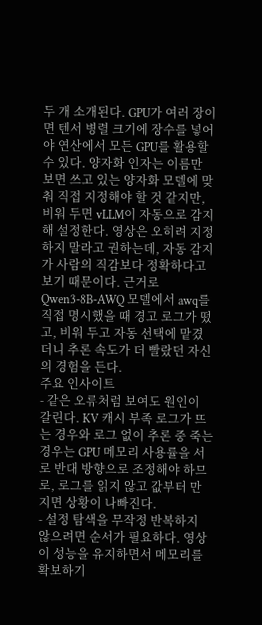두 개 소개된다. GPU가 여러 장이면 텐서 병렬 크기에 장수를 넣어야 연산에서 모든 GPU를 활용할 수 있다. 양자화 인자는 이름만 보면 쓰고 있는 양자화 모델에 맞춰 직접 지정해야 할 것 같지만, 비워 두면 vLLM이 자동으로 감지해 설정한다. 영상은 오히려 지정하지 말라고 권하는데, 자동 감지가 사람의 직감보다 정확하다고 보기 때문이다. 근거로 Qwen3-8B-AWQ 모델에서 awq를 직접 명시했을 때 경고 로그가 떴고, 비워 두고 자동 선택에 맡겼더니 추론 속도가 더 빨랐던 자신의 경험을 든다.
주요 인사이트
- 같은 오류처럼 보여도 원인이 갈린다. KV 캐시 부족 로그가 뜨는 경우와 로그 없이 추론 중 죽는 경우는 GPU 메모리 사용률을 서로 반대 방향으로 조정해야 하므로, 로그를 읽지 않고 값부터 만지면 상황이 나빠진다.
- 설정 탐색을 무작정 반복하지 않으려면 순서가 필요하다. 영상이 성능을 유지하면서 메모리를 확보하기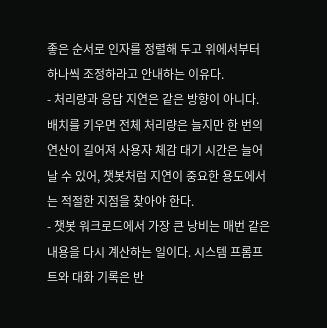좋은 순서로 인자를 정렬해 두고 위에서부터 하나씩 조정하라고 안내하는 이유다.
- 처리량과 응답 지연은 같은 방향이 아니다. 배치를 키우면 전체 처리량은 늘지만 한 번의 연산이 길어져 사용자 체감 대기 시간은 늘어날 수 있어, 챗봇처럼 지연이 중요한 용도에서는 적절한 지점을 찾아야 한다.
- 챗봇 워크로드에서 가장 큰 낭비는 매번 같은 내용을 다시 계산하는 일이다. 시스템 프롬프트와 대화 기록은 반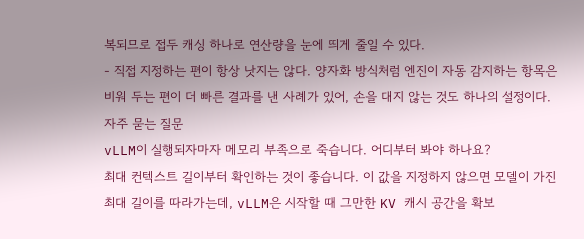복되므로 접두 캐싱 하나로 연산량을 눈에 띄게 줄일 수 있다.
- 직접 지정하는 편이 항상 낫지는 않다. 양자화 방식처럼 엔진이 자동 감지하는 항목은 비워 두는 편이 더 빠른 결과를 낸 사례가 있어, 손을 대지 않는 것도 하나의 설정이다.
자주 묻는 질문
vLLM이 실행되자마자 메모리 부족으로 죽습니다. 어디부터 봐야 하나요?
최대 컨텍스트 길이부터 확인하는 것이 좋습니다. 이 값을 지정하지 않으면 모델이 가진 최대 길이를 따라가는데, vLLM은 시작할 때 그만한 KV 캐시 공간을 확보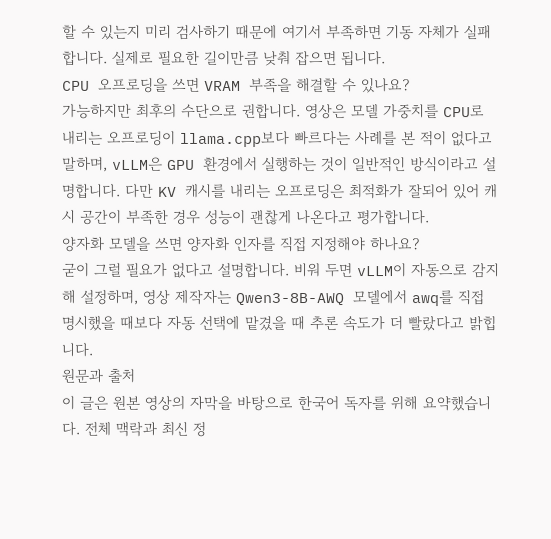할 수 있는지 미리 검사하기 때문에 여기서 부족하면 기동 자체가 실패합니다. 실제로 필요한 길이만큼 낮춰 잡으면 됩니다.
CPU 오프로딩을 쓰면 VRAM 부족을 해결할 수 있나요?
가능하지만 최후의 수단으로 권합니다. 영상은 모델 가중치를 CPU로 내리는 오프로딩이 llama.cpp보다 빠르다는 사례를 본 적이 없다고 말하며, vLLM은 GPU 환경에서 실행하는 것이 일반적인 방식이라고 설명합니다. 다만 KV 캐시를 내리는 오프로딩은 최적화가 잘되어 있어 캐시 공간이 부족한 경우 성능이 괜찮게 나온다고 평가합니다.
양자화 모델을 쓰면 양자화 인자를 직접 지정해야 하나요?
굳이 그럴 필요가 없다고 설명합니다. 비워 두면 vLLM이 자동으로 감지해 설정하며, 영상 제작자는 Qwen3-8B-AWQ 모델에서 awq를 직접 명시했을 때보다 자동 선택에 맡겼을 때 추론 속도가 더 빨랐다고 밝힙니다.
원문과 출처
이 글은 원본 영상의 자막을 바탕으로 한국어 독자를 위해 요약했습니다. 전체 맥락과 최신 정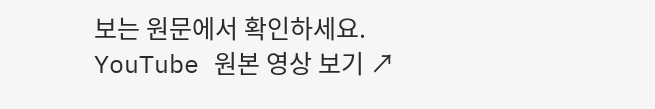보는 원문에서 확인하세요.
YouTube 원본 영상 보기 ↗